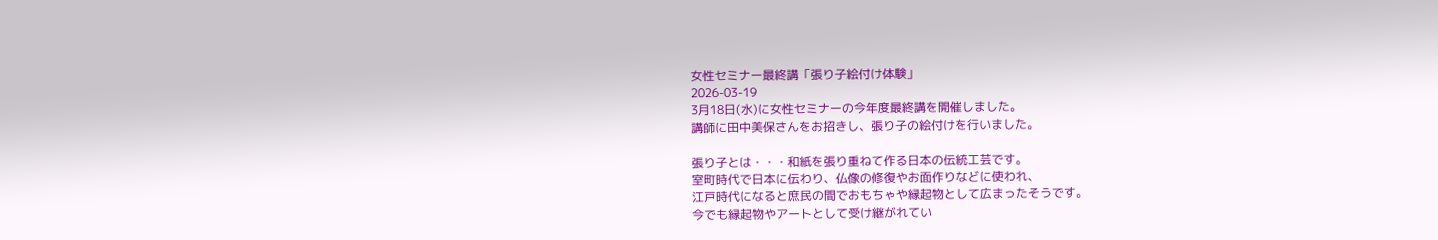女性セミナー最終講「張り子絵付け体験」
2026-03-19
3月18日(水)に女性セミナーの今年度最終講を開催しました。
講師に田中美保さんをお招きし、張り子の絵付けを行いました。

張り子とは・・・和紙を張り重ねて作る日本の伝統工芸です。
室町時代で日本に伝わり、仏像の修復やお面作りなどに使われ、
江戸時代になると庶民の間でおもちゃや縁起物として広まったそうです。
今でも縁起物やアートとして受け継がれてい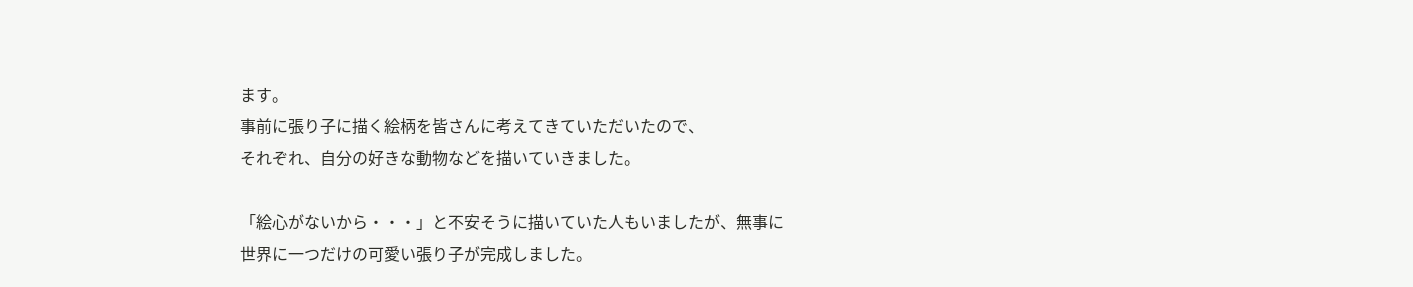ます。
事前に張り子に描く絵柄を皆さんに考えてきていただいたので、
それぞれ、自分の好きな動物などを描いていきました。

「絵心がないから・・・」と不安そうに描いていた人もいましたが、無事に
世界に一つだけの可愛い張り子が完成しました。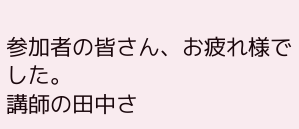参加者の皆さん、お疲れ様でした。
講師の田中さ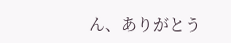ん、ありがとう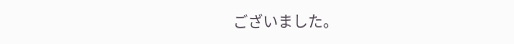ございました。